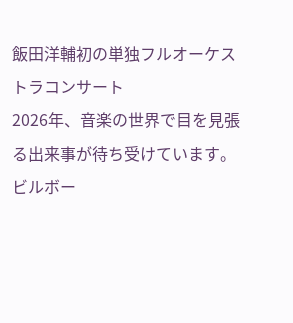飯田洋輔初の単独フルオーケストラコンサート
2026年、音楽の世界で目を見張る出来事が待ち受けています。ビルボー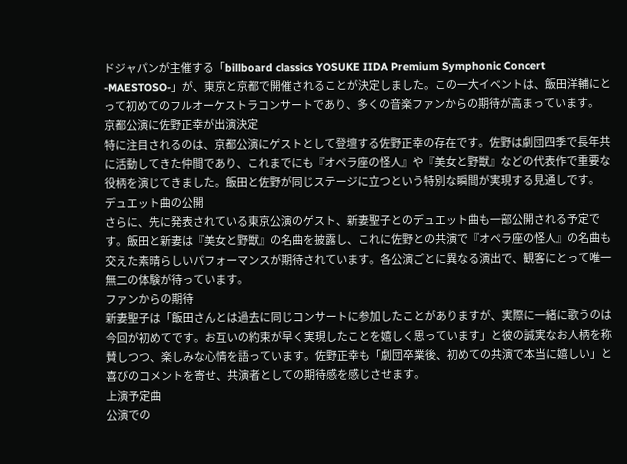ドジャパンが主催する「billboard classics YOSUKE IIDA Premium Symphonic Concert -MAESTOSO-」が、東京と京都で開催されることが決定しました。この一大イベントは、飯田洋輔にとって初めてのフルオーケストラコンサートであり、多くの音楽ファンからの期待が高まっています。
京都公演に佐野正幸が出演決定
特に注目されるのは、京都公演にゲストとして登壇する佐野正幸の存在です。佐野は劇団四季で長年共に活動してきた仲間であり、これまでにも『オペラ座の怪人』や『美女と野獣』などの代表作で重要な役柄を演じてきました。飯田と佐野が同じステージに立つという特別な瞬間が実現する見通しです。
デュエット曲の公開
さらに、先に発表されている東京公演のゲスト、新妻聖子とのデュエット曲も一部公開される予定です。飯田と新妻は『美女と野獣』の名曲を披露し、これに佐野との共演で『オペラ座の怪人』の名曲も交えた素晴らしいパフォーマンスが期待されています。各公演ごとに異なる演出で、観客にとって唯一無二の体験が待っています。
ファンからの期待
新妻聖子は「飯田さんとは過去に同じコンサートに参加したことがありますが、実際に一緒に歌うのは今回が初めてです。お互いの約束が早く実現したことを嬉しく思っています」と彼の誠実なお人柄を称賛しつつ、楽しみな心情を語っています。佐野正幸も「劇団卒業後、初めての共演で本当に嬉しい」と喜びのコメントを寄せ、共演者としての期待感を感じさせます。
上演予定曲
公演での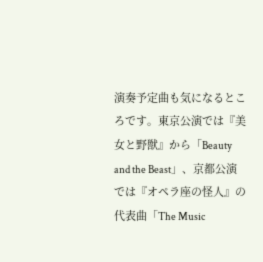演奏予定曲も気になるところです。東京公演では『美女と野獣』から「Beauty and the Beast」、京都公演では『オペラ座の怪人』の代表曲「The Music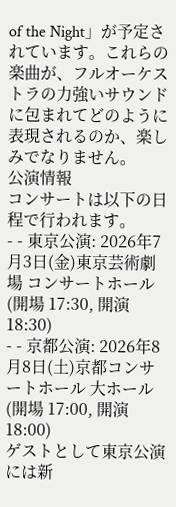of the Night」が予定されています。これらの楽曲が、フルオーケストラの力強いサウンドに包まれてどのように表現されるのか、楽しみでなりません。
公演情報
コンサートは以下の日程で行われます。
- - 東京公演: 2026年7月3日(金)東京芸術劇場 コンサートホール(開場 17:30, 開演 18:30)
- - 京都公演: 2026年8月8日(土)京都コンサートホール 大ホール(開場 17:00, 開演 18:00)
ゲストとして東京公演には新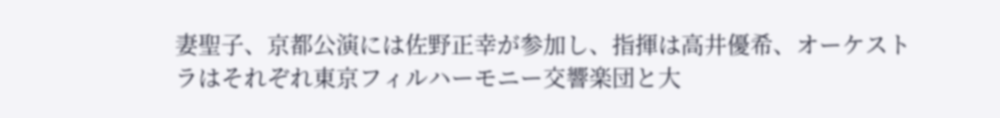妻聖子、京都公演には佐野正幸が参加し、指揮は高井優希、オーケストラはそれぞれ東京フィルハーモニー交響楽団と大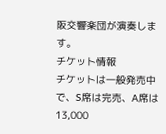阪交響楽団が演奏します。
チケット情報
チケットは一般発売中で、S席は完売、A席は13,000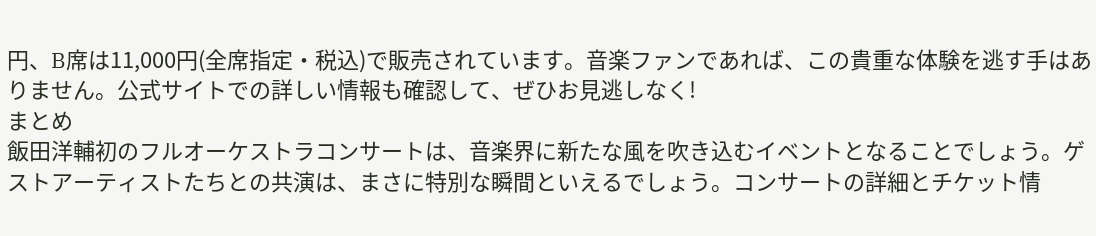円、B席は11,000円(全席指定・税込)で販売されています。音楽ファンであれば、この貴重な体験を逃す手はありません。公式サイトでの詳しい情報も確認して、ぜひお見逃しなく!
まとめ
飯田洋輔初のフルオーケストラコンサートは、音楽界に新たな風を吹き込むイベントとなることでしょう。ゲストアーティストたちとの共演は、まさに特別な瞬間といえるでしょう。コンサートの詳細とチケット情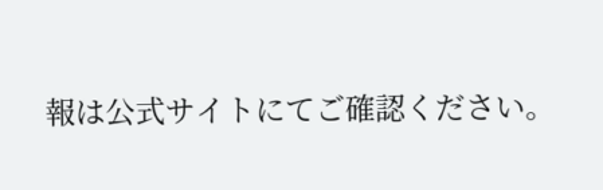報は公式サイトにてご確認ください。